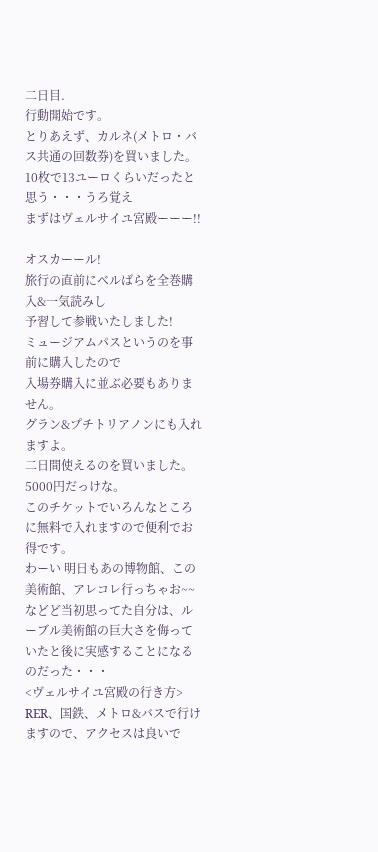二日目.
行動開始です。
とりあえず、カルネ(メトロ・バス共通の回数券)を買いました。
10枚で13ユーロくらいだったと思う・・・うろ覚え
まずはヴェルサイユ宮殿ーーー!!

オスカーール!
旅行の直前にベルばらを全巻購入&一気読みし
予習して参戦いたしました!
ミュージアムパスというのを事前に購入したので
入場券購入に並ぶ必要もありません。
グラン&プチトリアノンにも入れますよ。
二日間使えるのを買いました。5000円だっけな。
このチケットでいろんなところに無料で入れますので便利でお得です。
わーい 明日もあの博物館、この美術館、アレコレ行っちゃお~~
などど当初思ってた自分は、ルーブル美術館の巨大さを侮っていたと後に実感することになるのだった・・・
<ヴェルサイユ宮殿の行き方>
RER、国鉄、メトロ&バスで行けますので、アクセスは良いで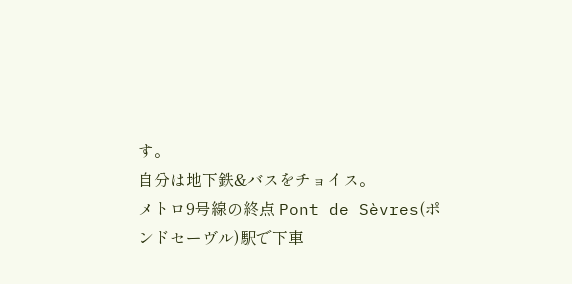す。
自分は地下鉄&バスをチョイス。
メトロ9号線の終点 Pont de Sèvres(ポンドセーヴル)駅で下車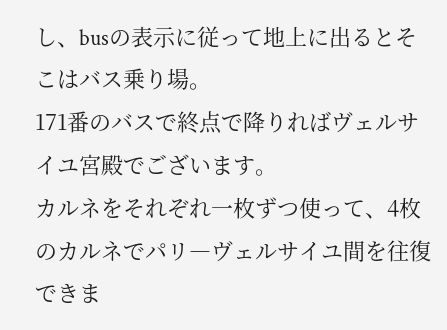し、busの表示に従って地上に出るとそこはバス乗り場。
171番のバスで終点で降りればヴェルサイユ宮殿でございます。
カルネをそれぞれ一枚ずつ使って、4枚のカルネでパリ―ヴェルサイユ間を往復できま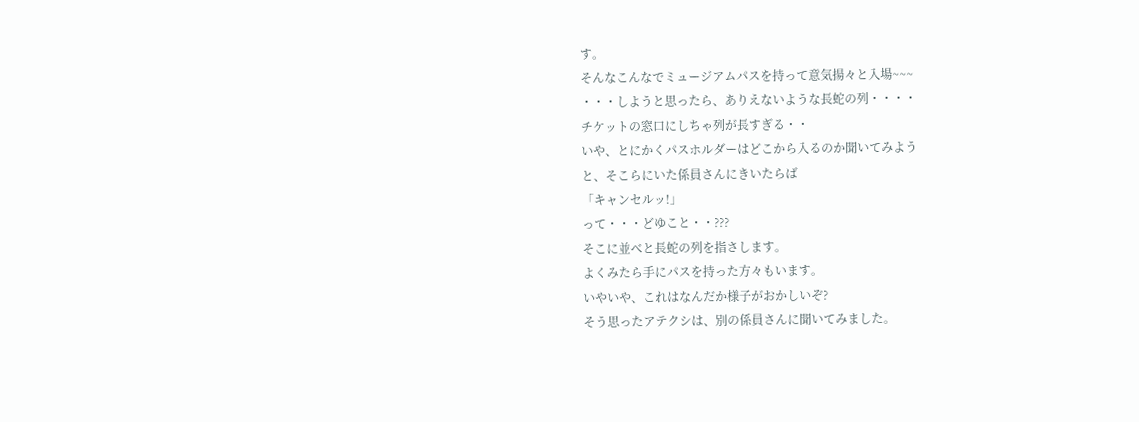す。
そんなこんなでミュージアムパスを持って意気揚々と入場~~~
・・・しようと思ったら、ありえないような長蛇の列・・・・
チケットの窓口にしちゃ列が長すぎる・・
いや、とにかくパスホルダーはどこから入るのか聞いてみよう
と、そこらにいた係員さんにきいたらば
「キャンセルッ!」
って・・・どゆこと・・???
そこに並べと長蛇の列を指さします。
よくみたら手にパスを持った方々もいます。
いやいや、これはなんだか様子がおかしいぞ?
そう思ったアテクシは、別の係員さんに聞いてみました。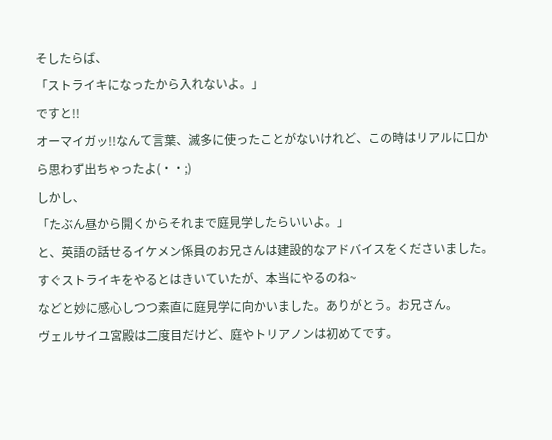そしたらば、
「ストライキになったから入れないよ。」
ですと!!
オーマイガッ!!なんて言葉、滅多に使ったことがないけれど、この時はリアルに口から思わず出ちゃったよ(・・;)
しかし、
「たぶん昼から開くからそれまで庭見学したらいいよ。」
と、英語の話せるイケメン係員のお兄さんは建設的なアドバイスをくださいました。
すぐストライキをやるとはきいていたが、本当にやるのね~
などと妙に感心しつつ素直に庭見学に向かいました。ありがとう。お兄さん。
ヴェルサイユ宮殿は二度目だけど、庭やトリアノンは初めてです。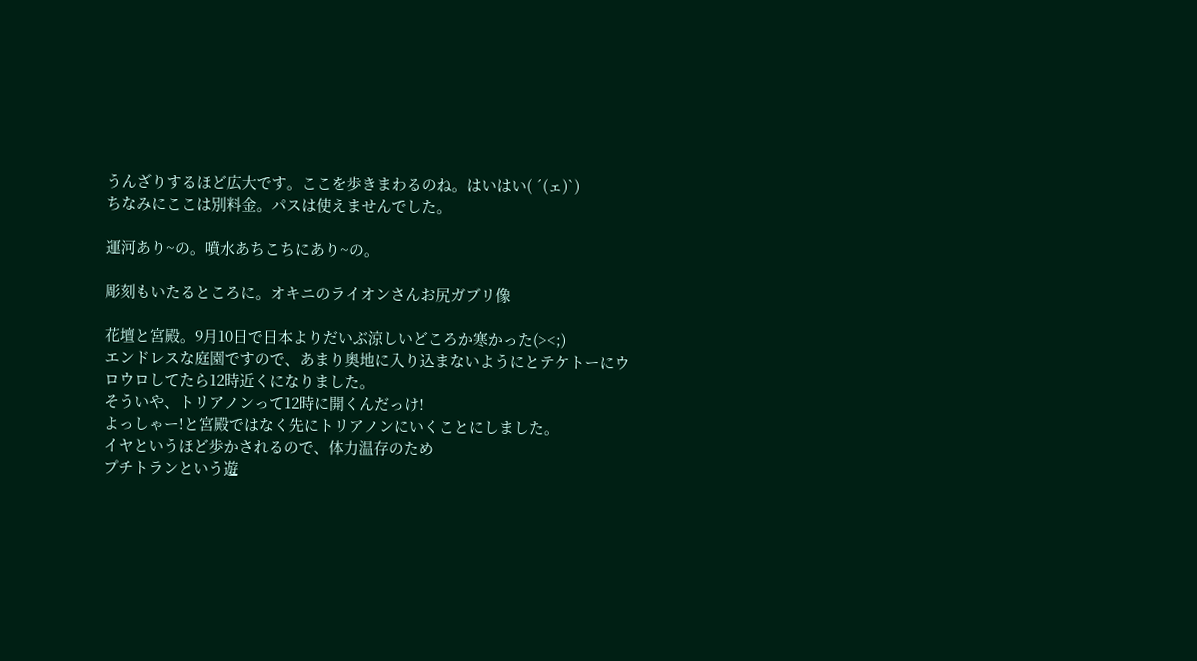うんざりするほど広大です。ここを歩きまわるのね。はいはい( ´(ェ)`)
ちなみにここは別料金。パスは使えませんでした。

運河あり~の。噴水あちこちにあり~の。

彫刻もいたるところに。オキニのライオンさんお尻ガブリ像

花壇と宮殿。9月10日で日本よりだいぶ涼しいどころか寒かった(><;)
エンドレスな庭園ですので、あまり奥地に入り込まないようにとテケトーにウロウロしてたら12時近くになりました。
そういや、トリアノンって12時に開くんだっけ!
よっしゃー!と宮殿ではなく先にトリアノンにいくことにしました。
イヤというほど歩かされるので、体力温存のため
プチトランという遊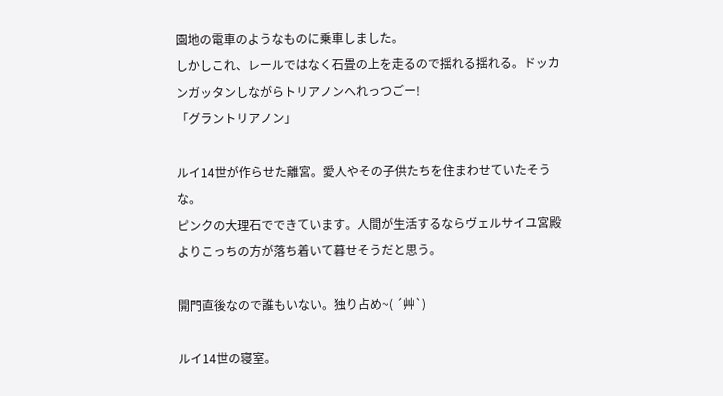園地の電車のようなものに乗車しました。
しかしこれ、レールではなく石畳の上を走るので揺れる揺れる。ドッカンガッタンしながらトリアノンへれっつごー!
「グラントリアノン」

ルイ14世が作らせた離宮。愛人やその子供たちを住まわせていたそうな。
ピンクの大理石でできています。人間が生活するならヴェルサイユ宮殿よりこっちの方が落ち着いて暮せそうだと思う。

開門直後なので誰もいない。独り占め~( ´艸`)

ルイ14世の寝室。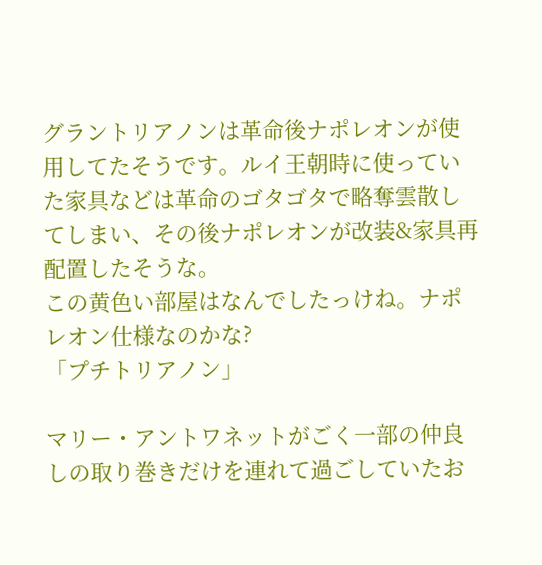グラントリアノンは革命後ナポレオンが使用してたそうです。ルイ王朝時に使っていた家具などは革命のゴタゴタで略奪雲散してしまい、その後ナポレオンが改装&家具再配置したそうな。
この黄色い部屋はなんでしたっけね。ナポレオン仕様なのかな?
「プチトリアノン」

マリー・アントワネットがごく一部の仲良しの取り巻きだけを連れて過ごしていたお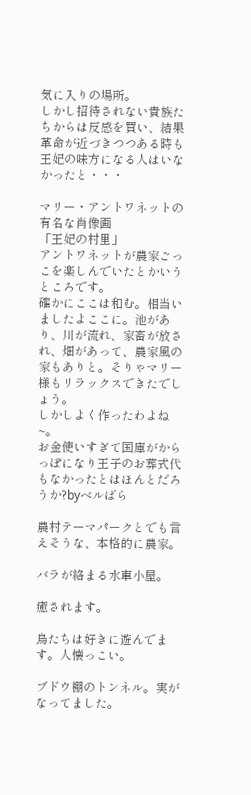気に入りの場所。
しかし招待されない貴族たちからは反感を買い、結果革命が近づきつつある時も王妃の味方になる人はいなかったと・・・

マリー・アントワネットの有名な肖像画
「王妃の村里」
アントワネットが農家ごっこを楽しんでいたとかいうところです。
確かにここは和む。相当いましたよここに。池があり、川が流れ、家畜が放され、畑があって、農家風の家もありと。そりゃマリー様もリラックスできたでしょう。
しかしよく作ったわよね~。
お金使いすぎて国庫がからっぽになり王子のお葬式代もなかったとはほんとだろうか?byベルばら

農村テーマパークとでも言えそうな、本格的に農家。

バラが絡まる水車小屋。

癒されます。

鳥たちは好きに遊んでます。人懐っこい。

ブドウ棚のトンネル。実がなってました。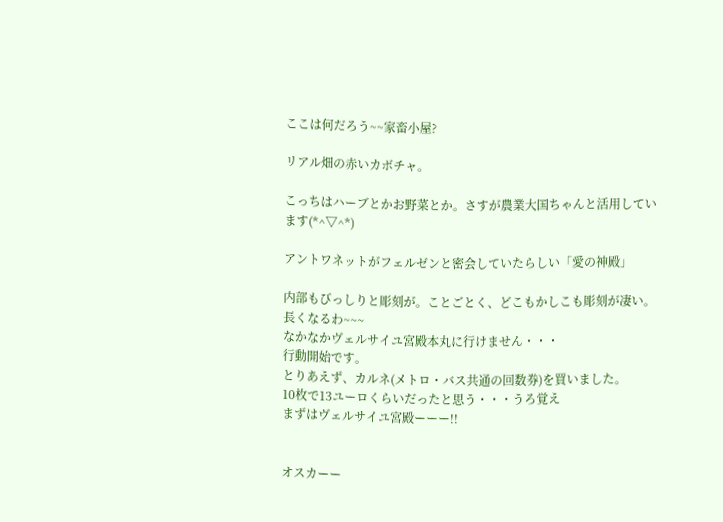ここは何だろう~~家畜小屋?

リアル畑の赤いカボチャ。

こっちはハーブとかお野菜とか。さすが農業大国ちゃんと活用しています(*^▽^*)

アントワネットがフェルゼンと密会していたらしい「愛の神殿」

内部もびっしりと彫刻が。ことごとく、どこもかしこも彫刻が凄い。
長くなるわ~~~
なかなかヴェルサイユ宮殿本丸に行けません・・・
行動開始です。
とりあえず、カルネ(メトロ・バス共通の回数券)を買いました。
10枚で13ユーロくらいだったと思う・・・うろ覚え
まずはヴェルサイユ宮殿ーーー!!


オスカーー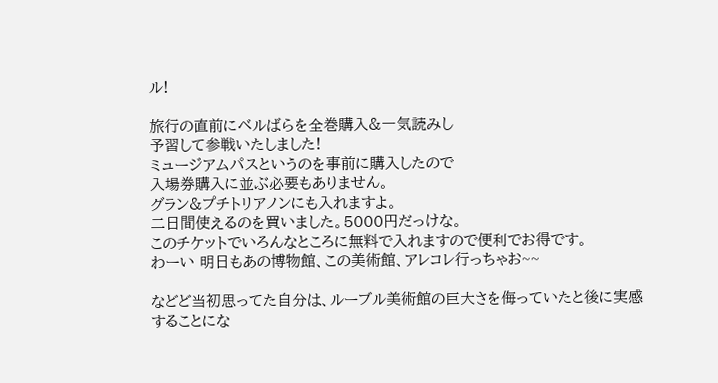ル!

旅行の直前にベルばらを全巻購入&一気読みし
予習して参戦いたしました!
ミュージアムパスというのを事前に購入したので
入場券購入に並ぶ必要もありません。
グラン&プチトリアノンにも入れますよ。
二日間使えるのを買いました。5000円だっけな。
このチケットでいろんなところに無料で入れますので便利でお得です。
わーい 明日もあの博物館、この美術館、アレコレ行っちゃお~~

などど当初思ってた自分は、ルーブル美術館の巨大さを侮っていたと後に実感することにな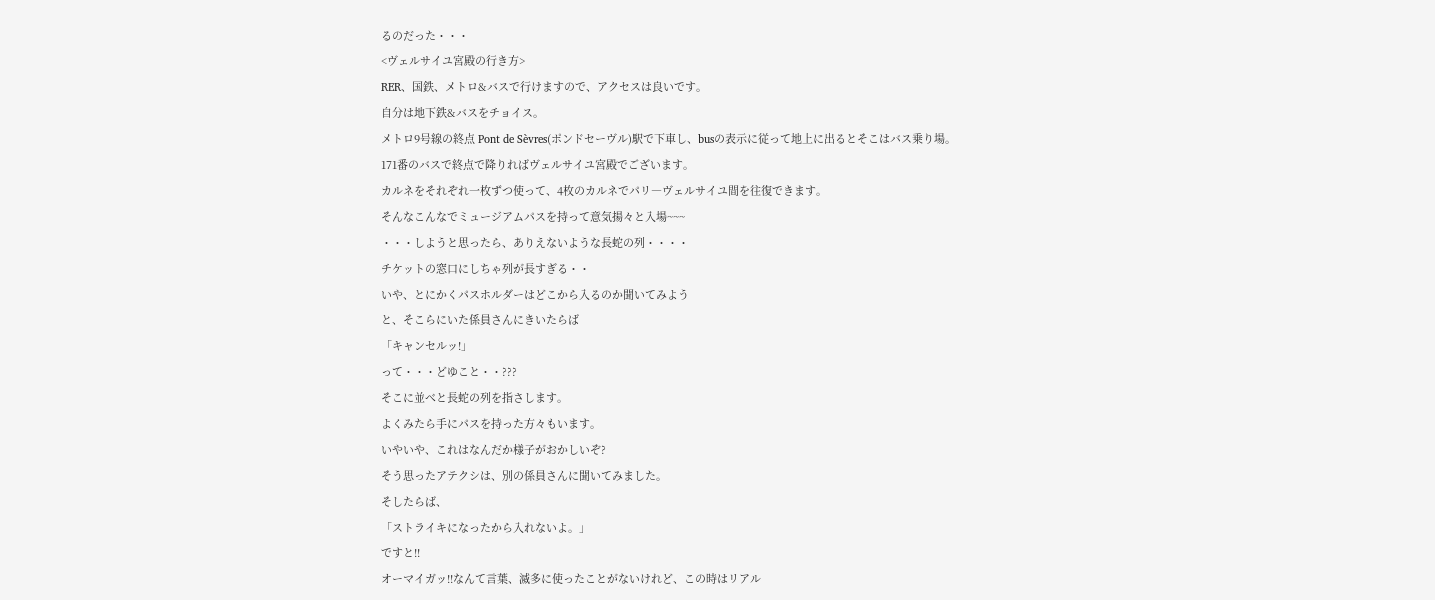るのだった・・・
<ヴェルサイユ宮殿の行き方>
RER、国鉄、メトロ&バスで行けますので、アクセスは良いです。
自分は地下鉄&バスをチョイス。
メトロ9号線の終点 Pont de Sèvres(ポンドセーヴル)駅で下車し、busの表示に従って地上に出るとそこはバス乗り場。
171番のバスで終点で降りればヴェルサイユ宮殿でございます。
カルネをそれぞれ一枚ずつ使って、4枚のカルネでパリ―ヴェルサイユ間を往復できます。
そんなこんなでミュージアムパスを持って意気揚々と入場~~~
・・・しようと思ったら、ありえないような長蛇の列・・・・
チケットの窓口にしちゃ列が長すぎる・・
いや、とにかくパスホルダーはどこから入るのか聞いてみよう
と、そこらにいた係員さんにきいたらば
「キャンセルッ!」
って・・・どゆこと・・???
そこに並べと長蛇の列を指さします。
よくみたら手にパスを持った方々もいます。
いやいや、これはなんだか様子がおかしいぞ?
そう思ったアテクシは、別の係員さんに聞いてみました。
そしたらば、
「ストライキになったから入れないよ。」
ですと!!
オーマイガッ!!なんて言葉、滅多に使ったことがないけれど、この時はリアル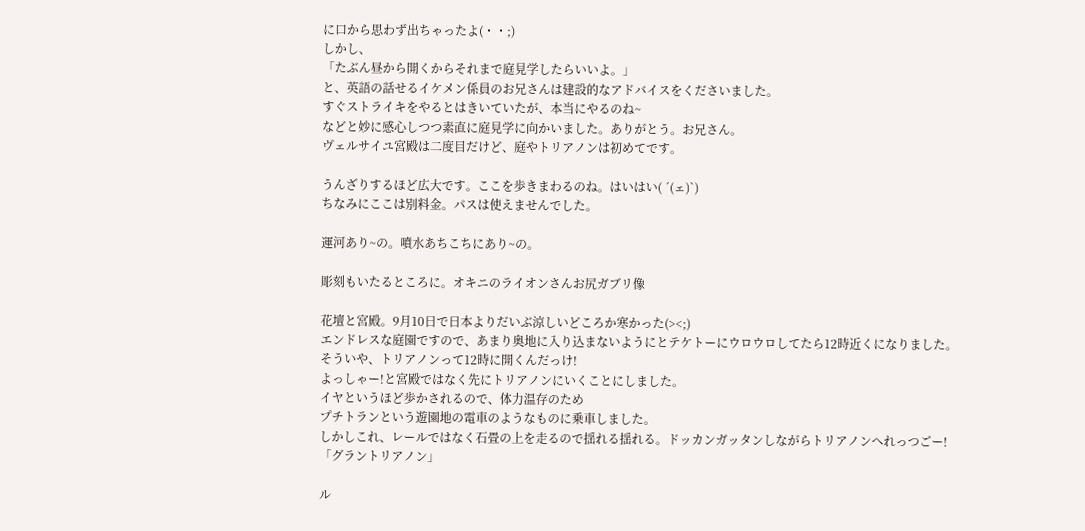に口から思わず出ちゃったよ(・・;)
しかし、
「たぶん昼から開くからそれまで庭見学したらいいよ。」
と、英語の話せるイケメン係員のお兄さんは建設的なアドバイスをくださいました。
すぐストライキをやるとはきいていたが、本当にやるのね~
などと妙に感心しつつ素直に庭見学に向かいました。ありがとう。お兄さん。
ヴェルサイユ宮殿は二度目だけど、庭やトリアノンは初めてです。

うんざりするほど広大です。ここを歩きまわるのね。はいはい( ´(ェ)`)
ちなみにここは別料金。パスは使えませんでした。

運河あり~の。噴水あちこちにあり~の。

彫刻もいたるところに。オキニのライオンさんお尻ガブリ像

花壇と宮殿。9月10日で日本よりだいぶ涼しいどころか寒かった(><;)
エンドレスな庭園ですので、あまり奥地に入り込まないようにとテケトーにウロウロしてたら12時近くになりました。
そういや、トリアノンって12時に開くんだっけ!
よっしゃー!と宮殿ではなく先にトリアノンにいくことにしました。
イヤというほど歩かされるので、体力温存のため
プチトランという遊園地の電車のようなものに乗車しました。
しかしこれ、レールではなく石畳の上を走るので揺れる揺れる。ドッカンガッタンしながらトリアノンへれっつごー!
「グラントリアノン」

ル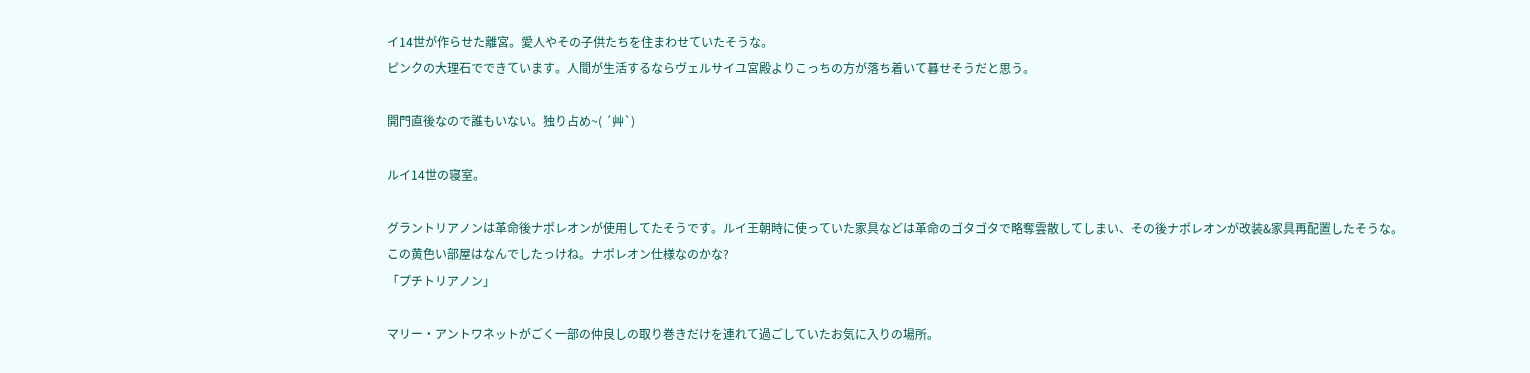イ14世が作らせた離宮。愛人やその子供たちを住まわせていたそうな。
ピンクの大理石でできています。人間が生活するならヴェルサイユ宮殿よりこっちの方が落ち着いて暮せそうだと思う。

開門直後なので誰もいない。独り占め~( ´艸`)

ルイ14世の寝室。

グラントリアノンは革命後ナポレオンが使用してたそうです。ルイ王朝時に使っていた家具などは革命のゴタゴタで略奪雲散してしまい、その後ナポレオンが改装&家具再配置したそうな。
この黄色い部屋はなんでしたっけね。ナポレオン仕様なのかな?
「プチトリアノン」

マリー・アントワネットがごく一部の仲良しの取り巻きだけを連れて過ごしていたお気に入りの場所。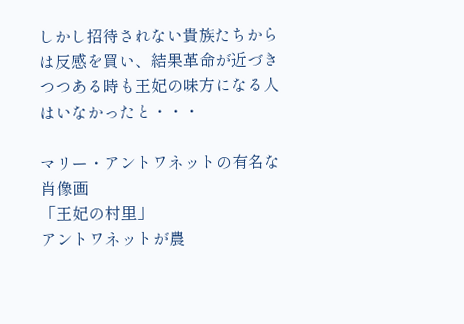しかし招待されない貴族たちからは反感を買い、結果革命が近づきつつある時も王妃の味方になる人はいなかったと・・・

マリー・アントワネットの有名な肖像画
「王妃の村里」
アントワネットが農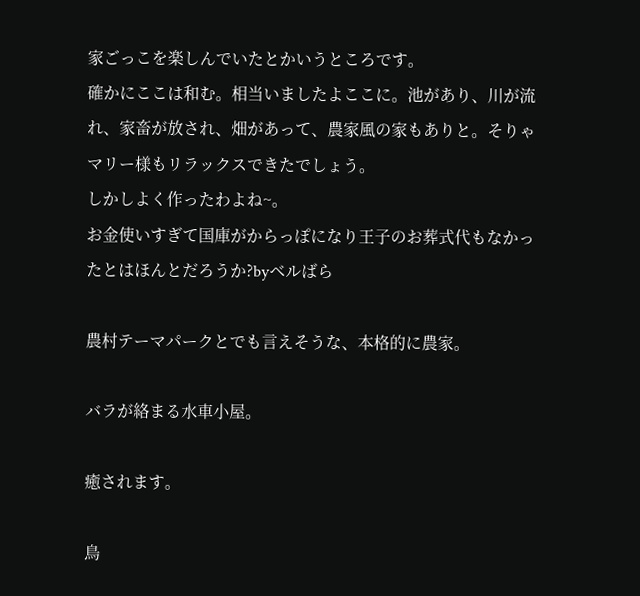家ごっこを楽しんでいたとかいうところです。
確かにここは和む。相当いましたよここに。池があり、川が流れ、家畜が放され、畑があって、農家風の家もありと。そりゃマリー様もリラックスできたでしょう。
しかしよく作ったわよね~。
お金使いすぎて国庫がからっぽになり王子のお葬式代もなかったとはほんとだろうか?byベルばら

農村テーマパークとでも言えそうな、本格的に農家。

バラが絡まる水車小屋。

癒されます。

鳥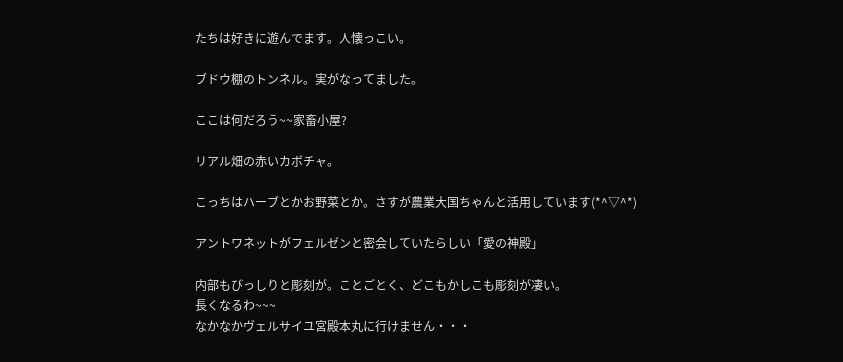たちは好きに遊んでます。人懐っこい。

ブドウ棚のトンネル。実がなってました。

ここは何だろう~~家畜小屋?

リアル畑の赤いカボチャ。

こっちはハーブとかお野菜とか。さすが農業大国ちゃんと活用しています(*^▽^*)

アントワネットがフェルゼンと密会していたらしい「愛の神殿」

内部もびっしりと彫刻が。ことごとく、どこもかしこも彫刻が凄い。
長くなるわ~~~
なかなかヴェルサイユ宮殿本丸に行けません・・・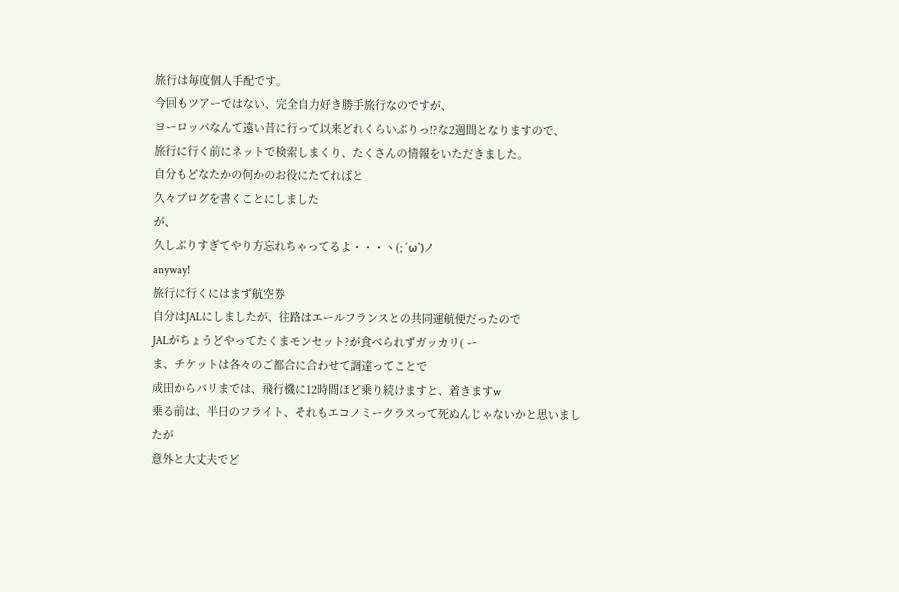旅行は毎度個人手配です。
今回もツアーではない、完全自力好き勝手旅行なのですが、
ヨーロッパなんて遠い昔に行って以来どれくらいぶりっ!?な2週間となりますので、
旅行に行く前にネットで検索しまくり、たくさんの情報をいただきました。
自分もどなたかの何かのお役にたてればと
久々ブログを書くことにしました
が、
久しぶりすぎてやり方忘れちゃってるよ・・・ヽ(;´ω`)ノ
anyway!
旅行に行くにはまず航空券
自分はJALにしましたが、往路はエールフランスとの共同運航便だったので
JALがちょうどやってたくまモンセット?が食べられずガッカリ( ー
ま、チケットは各々のご都合に合わせて調達ってことで
成田からパリまでは、飛行機に12時間ほど乗り続けますと、着きますw
乗る前は、半日のフライト、それもエコノミークラスって死ぬんじゃないかと思いましたが
意外と大丈夫でど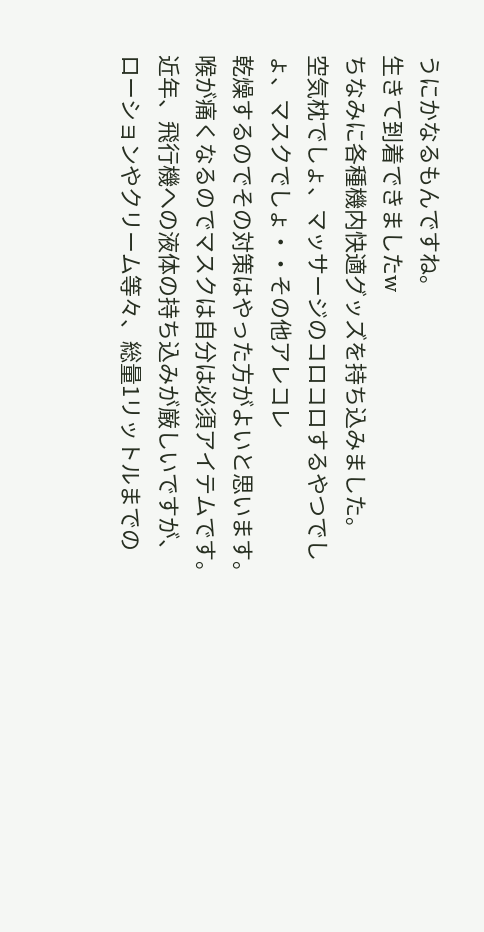うにかなるもんですね。
生きて到着できましたw
ちなみに各種機内快適グッズを持ち込みました。
空気枕でしょ、マッサージのコロコロするやつでしょ、マスクでしょ・・その他アレコレ
乾燥するのでその対策はやった方がよいと思います。喉が痛くなるのでマスクは自分は必須アイテムです。
近年、飛行機への液体の持ち込みが厳しいですが、
ローションやクリーム等々、総量1リットルまでの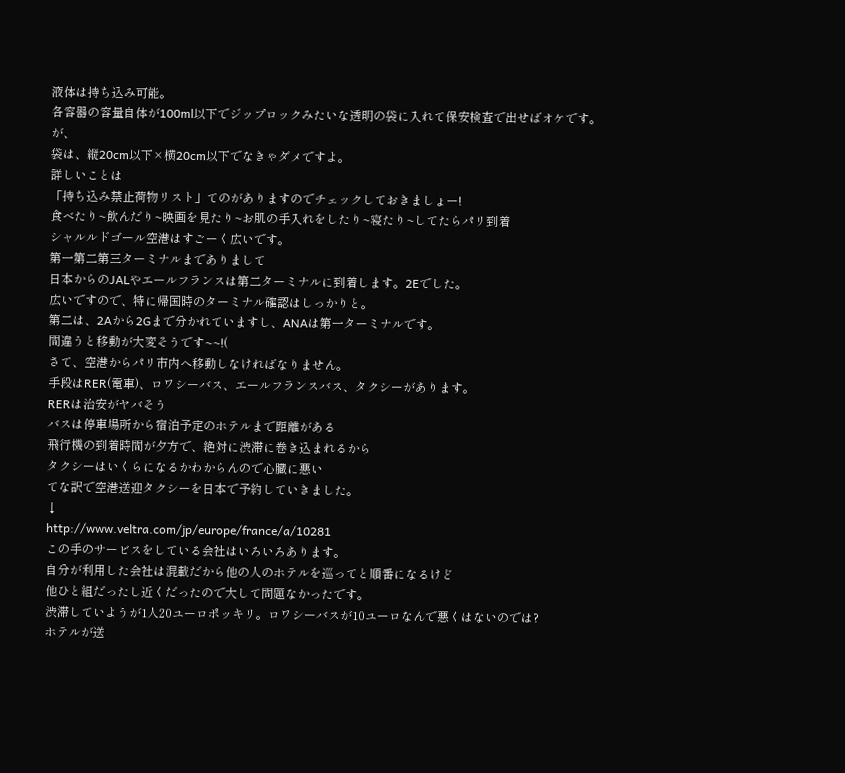液体は持ち込み可能。
各容器の容量自体が100ml以下でジップロックみたいな透明の袋に入れて保安検査で出せばオケです。
が、
袋は、縦20cm以下×横20cm以下でなきゃダメですよ。
詳しいことは
「持ち込み禁止荷物リスト」てのがありますのでチェックしておきましょー!
食べたり~飲んだり~映画を見たり~お肌の手入れをしたり~寝たり~してたらパリ到着
シャルルドゴール空港はすごーく広いです。
第一第二第三ターミナルまでありまして
日本からのJALやエールフランスは第二ターミナルに到着します。2Eでした。
広いですので、特に帰国時のターミナル確認はしっかりと。
第二は、2Aから2Gまで分かれていますし、ANAは第一ターミナルです。
間違うと移動が大変そうです~~!(
さて、空港からパリ市内へ移動しなければなりません。
手段はRER(電車)、ロワシーバス、エールフランスバス、タクシーがあります。
RERは治安がヤバそう
バスは停車場所から宿泊予定のホテルまで距離がある
飛行機の到着時間が夕方で、絶対に渋滞に巻き込まれるから
タクシーはいくらになるかわからんので心臓に悪い
てな訳で空港送迎タクシーを日本で予約していきました。
↓
http://www.veltra.com/jp/europe/france/a/10281
この手のサービスをしている会社はいろいろあります。
自分が利用した会社は混載だから他の人のホテルを巡ってと順番になるけど
他ひと組だったし近くだったので大して問題なかったです。
渋滞していようが1人20ユーロポッキリ。ロワシーバスが10ユーロなんで悪くはないのでは?
ホテルが送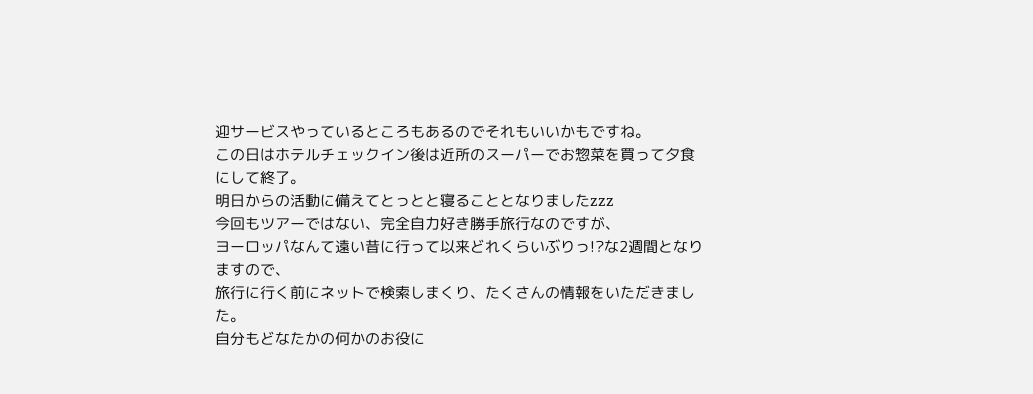迎サービスやっているところもあるのでそれもいいかもですね。
この日はホテルチェックイン後は近所のスーパーでお惣菜を買って夕食にして終了。
明日からの活動に備えてとっとと寝ることとなりましたzzz
今回もツアーではない、完全自力好き勝手旅行なのですが、
ヨーロッパなんて遠い昔に行って以来どれくらいぶりっ!?な2週間となりますので、
旅行に行く前にネットで検索しまくり、たくさんの情報をいただきました。
自分もどなたかの何かのお役に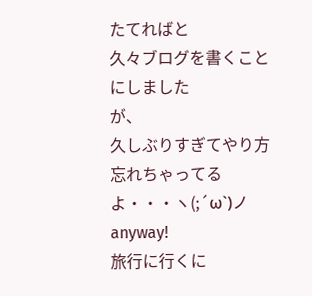たてればと
久々ブログを書くことにしました
が、
久しぶりすぎてやり方忘れちゃってるよ・・・ヽ(;´ω`)ノ
anyway!
旅行に行くに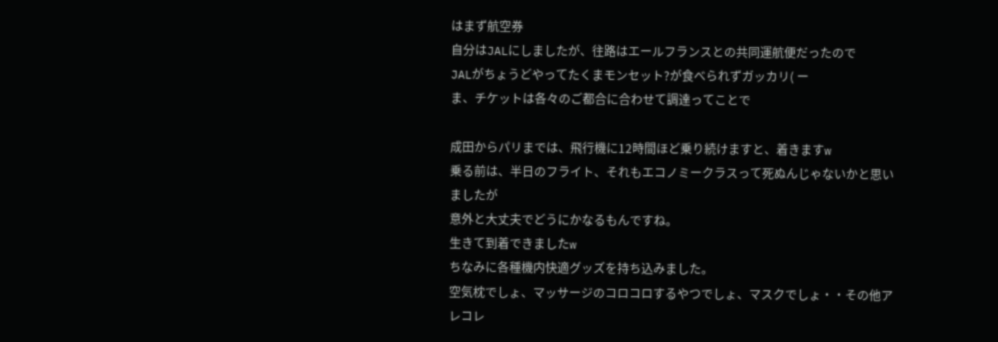はまず航空券
自分はJALにしましたが、往路はエールフランスとの共同運航便だったので
JALがちょうどやってたくまモンセット?が食べられずガッカリ( ー
ま、チケットは各々のご都合に合わせて調達ってことで

成田からパリまでは、飛行機に12時間ほど乗り続けますと、着きますw
乗る前は、半日のフライト、それもエコノミークラスって死ぬんじゃないかと思いましたが
意外と大丈夫でどうにかなるもんですね。
生きて到着できましたw
ちなみに各種機内快適グッズを持ち込みました。
空気枕でしょ、マッサージのコロコロするやつでしょ、マスクでしょ・・その他アレコレ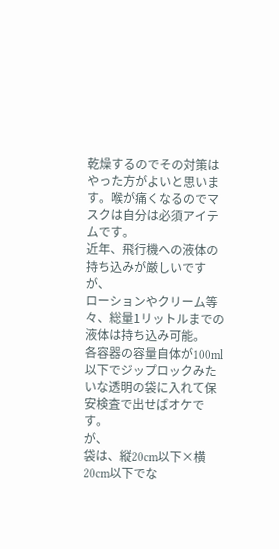乾燥するのでその対策はやった方がよいと思います。喉が痛くなるのでマスクは自分は必須アイテムです。
近年、飛行機への液体の持ち込みが厳しいですが、
ローションやクリーム等々、総量1リットルまでの液体は持ち込み可能。
各容器の容量自体が100ml以下でジップロックみたいな透明の袋に入れて保安検査で出せばオケです。
が、
袋は、縦20cm以下×横20cm以下でな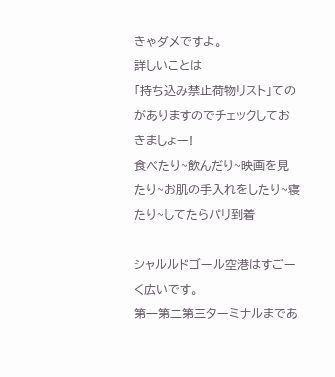きゃダメですよ。
詳しいことは
「持ち込み禁止荷物リスト」てのがありますのでチェックしておきましょー!
食べたり~飲んだり~映画を見たり~お肌の手入れをしたり~寝たり~してたらパリ到着

シャルルドゴール空港はすごーく広いです。
第一第二第三ターミナルまであ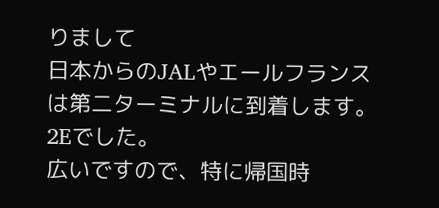りまして
日本からのJALやエールフランスは第二ターミナルに到着します。2Eでした。
広いですので、特に帰国時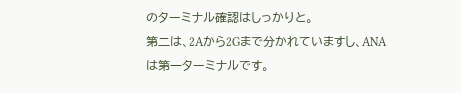のターミナル確認はしっかりと。
第二は、2Aから2Gまで分かれていますし、ANAは第一ターミナルです。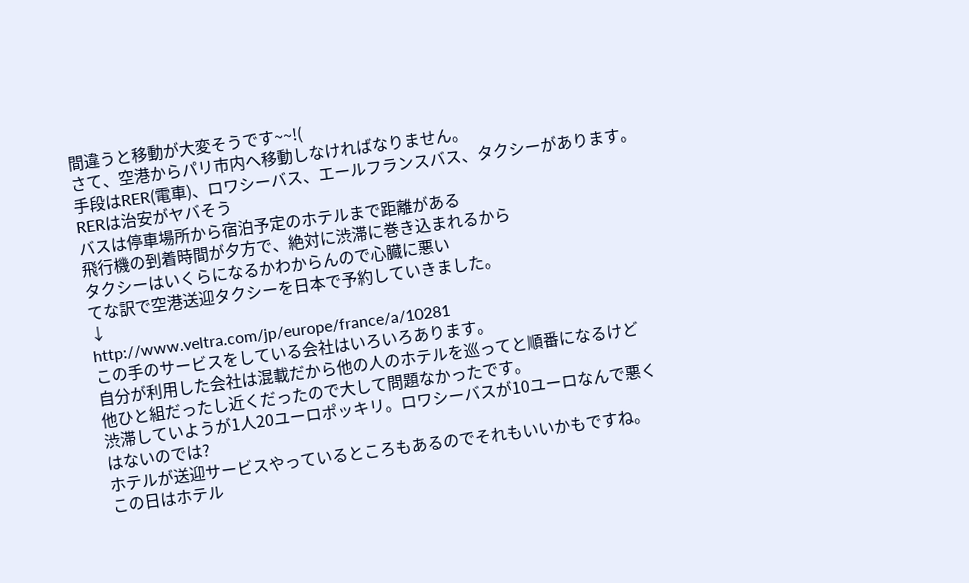間違うと移動が大変そうです~~!(
さて、空港からパリ市内へ移動しなければなりません。
手段はRER(電車)、ロワシーバス、エールフランスバス、タクシーがあります。
RERは治安がヤバそう
バスは停車場所から宿泊予定のホテルまで距離がある
飛行機の到着時間が夕方で、絶対に渋滞に巻き込まれるから
タクシーはいくらになるかわからんので心臓に悪い
てな訳で空港送迎タクシーを日本で予約していきました。
↓
http://www.veltra.com/jp/europe/france/a/10281
この手のサービスをしている会社はいろいろあります。
自分が利用した会社は混載だから他の人のホテルを巡ってと順番になるけど
他ひと組だったし近くだったので大して問題なかったです。
渋滞していようが1人20ユーロポッキリ。ロワシーバスが10ユーロなんで悪くはないのでは?
ホテルが送迎サービスやっているところもあるのでそれもいいかもですね。
この日はホテル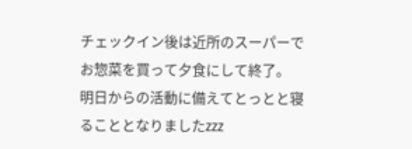チェックイン後は近所のスーパーでお惣菜を買って夕食にして終了。
明日からの活動に備えてとっとと寝ることとなりましたzzz